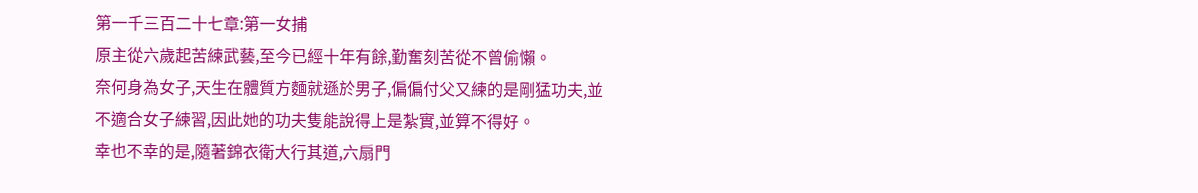第一千三百二十七章:第一女捕
原主從六歲起苦練武藝,至今已經十年有餘,勤奮刻苦從不曾偷懶。
奈何身為女子,天生在體質方麵就遜於男子,偏偏付父又練的是剛猛功夫,並不適合女子練習,因此她的功夫隻能說得上是紮實,並算不得好。
幸也不幸的是,隨著錦衣衛大行其道,六扇門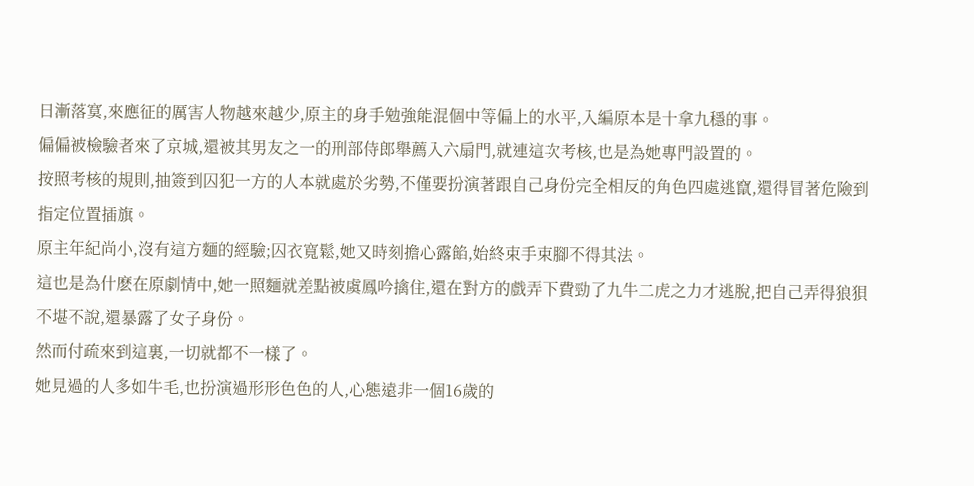日漸落寞,來應征的厲害人物越來越少,原主的身手勉強能混個中等偏上的水平,入編原本是十拿九穩的事。
偏偏被檢驗者來了京城,還被其男友之一的刑部侍郎舉薦入六扇門,就連這次考核,也是為她專門設置的。
按照考核的規則,抽簽到囚犯一方的人本就處於劣勢,不僅要扮演著跟自己身份完全相反的角色四處逃竄,還得冒著危險到指定位置插旗。
原主年紀尚小,沒有這方麵的經驗;囚衣寬鬆,她又時刻擔心露餡,始終束手束腳不得其法。
這也是為什麽在原劇情中,她一照麵就差點被虞鳳吟擒住,還在對方的戲弄下費勁了九牛二虎之力才逃脫,把自己弄得狼狽不堪不說,還暴露了女子身份。
然而付疏來到這裏,一切就都不一樣了。
她見過的人多如牛毛,也扮演過形形色色的人,心態遠非一個16歲的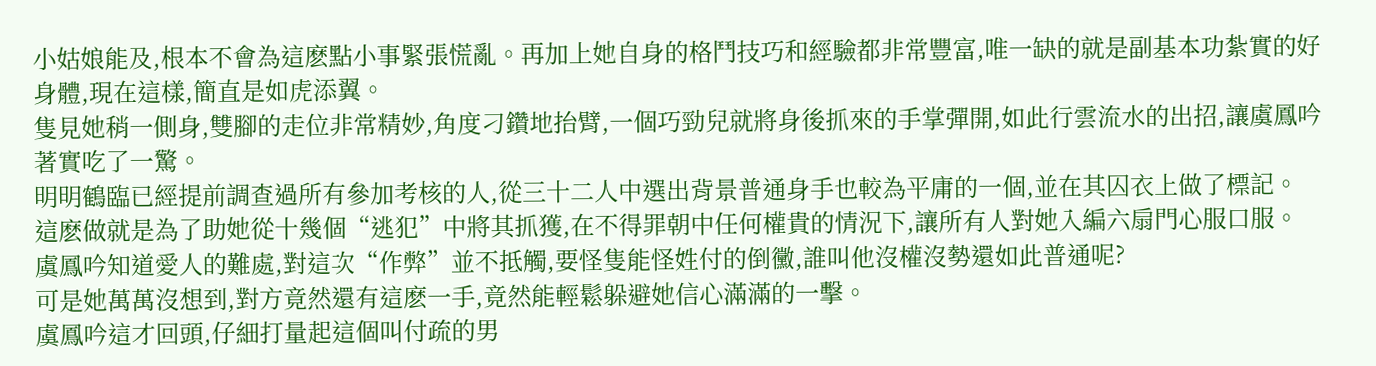小姑娘能及,根本不會為這麽點小事緊張慌亂。再加上她自身的格鬥技巧和經驗都非常豐富,唯一缺的就是副基本功紮實的好身體,現在這樣,簡直是如虎添翼。
隻見她稍一側身,雙腳的走位非常精妙,角度刁鑽地抬臂,一個巧勁兒就將身後抓來的手掌彈開,如此行雲流水的出招,讓虞鳳吟著實吃了一驚。
明明鶴臨已經提前調查過所有參加考核的人,從三十二人中選出背景普通身手也較為平庸的一個,並在其囚衣上做了標記。
這麽做就是為了助她從十幾個“逃犯”中將其抓獲,在不得罪朝中任何權貴的情況下,讓所有人對她入編六扇門心服口服。
虞鳳吟知道愛人的難處,對這次“作弊”並不抵觸,要怪隻能怪姓付的倒黴,誰叫他沒權沒勢還如此普通呢?
可是她萬萬沒想到,對方竟然還有這麽一手,竟然能輕鬆躲避她信心滿滿的一擊。
虞鳳吟這才回頭,仔細打量起這個叫付疏的男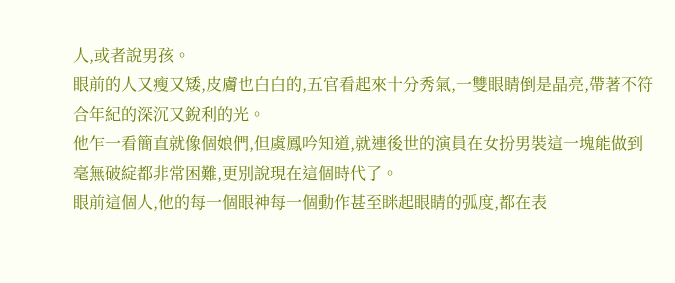人,或者說男孩。
眼前的人又瘦又矮,皮膚也白白的,五官看起來十分秀氣,一雙眼睛倒是晶亮,帶著不符合年紀的深沉又銳利的光。
他乍一看簡直就像個娘們,但虞鳳吟知道,就連後世的演員在女扮男裝這一塊能做到毫無破綻都非常困難,更別說現在這個時代了。
眼前這個人,他的每一個眼神每一個動作甚至眯起眼睛的弧度,都在表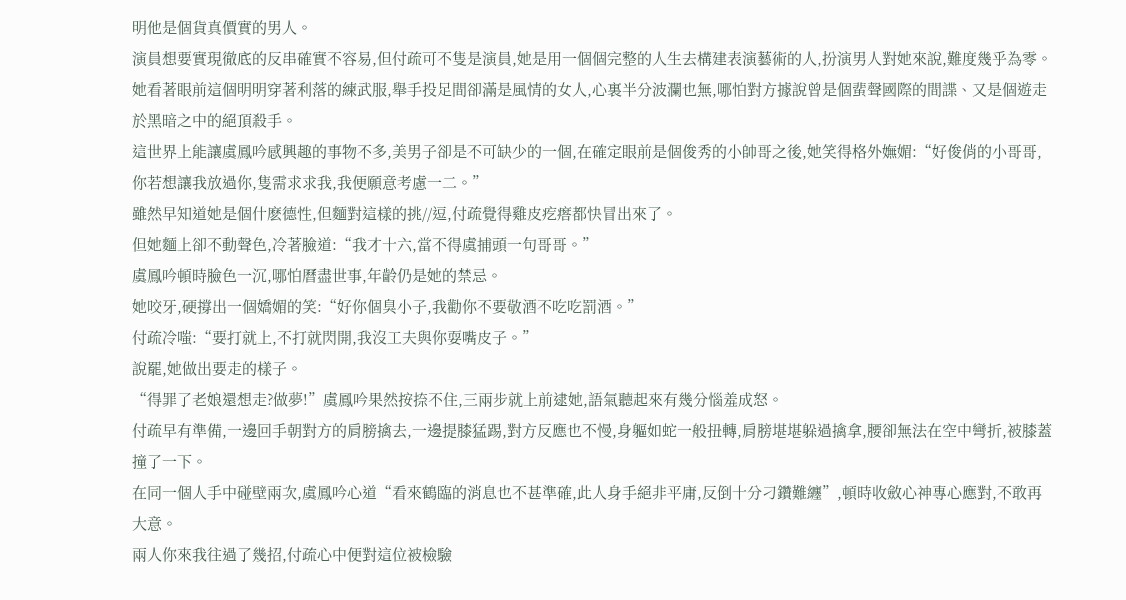明他是個貨真價實的男人。
演員想要實現徹底的反串確實不容易,但付疏可不隻是演員,她是用一個個完整的人生去構建表演藝術的人,扮演男人對她來說,難度幾乎為零。
她看著眼前這個明明穿著利落的練武服,舉手投足間卻滿是風情的女人,心裏半分波瀾也無,哪怕對方據說曾是個蜚聲國際的間諜、又是個遊走於黑暗之中的絕頂殺手。
這世界上能讓虞鳳吟感興趣的事物不多,美男子卻是不可缺少的一個,在確定眼前是個俊秀的小帥哥之後,她笑得格外嫵媚:“好俊俏的小哥哥,你若想讓我放過你,隻需求求我,我便願意考慮一二。”
雖然早知道她是個什麽德性,但麵對這樣的挑//逗,付疏覺得雞皮疙瘩都快冒出來了。
但她麵上卻不動聲色,冷著臉道:“我才十六,當不得虞捕頭一句哥哥。”
虞鳳吟頓時臉色一沉,哪怕曆盡世事,年齡仍是她的禁忌。
她咬牙,硬撐出一個嬌媚的笑:“好你個臭小子,我勸你不要敬酒不吃吃罰酒。”
付疏冷嗤:“要打就上,不打就閃開,我沒工夫與你耍嘴皮子。”
說罷,她做出要走的樣子。
“得罪了老娘還想走?做夢!”虞鳳吟果然按捺不住,三兩步就上前逮她,語氣聽起來有幾分惱羞成怒。
付疏早有準備,一邊回手朝對方的肩膀擒去,一邊提膝猛踢,對方反應也不慢,身軀如蛇一般扭轉,肩膀堪堪躲過擒拿,腰卻無法在空中彎折,被膝蓋撞了一下。
在同一個人手中碰壁兩次,虞鳳吟心道“看來鶴臨的消息也不甚準確,此人身手絕非平庸,反倒十分刁鑽難纏”,頓時收斂心神專心應對,不敢再大意。
兩人你來我往過了幾招,付疏心中便對這位被檢驗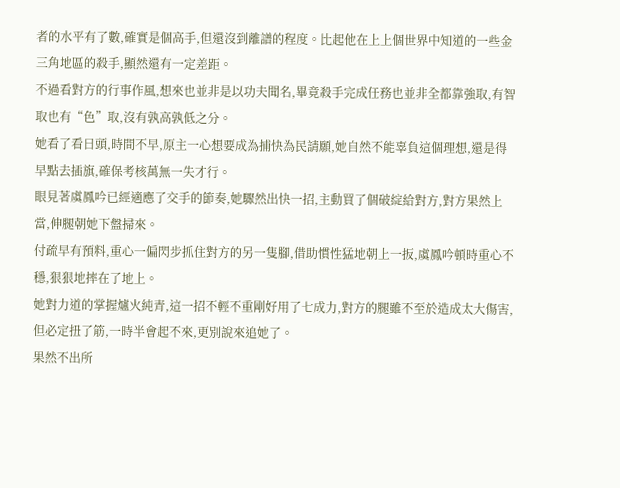者的水平有了數,確實是個高手,但還沒到離譜的程度。比起他在上上個世界中知道的一些金三角地區的殺手,顯然還有一定差距。
不過看對方的行事作風,想來也並非是以功夫聞名,畢竟殺手完成任務也並非全都靠強取,有智取也有“色”取,沒有孰高孰低之分。
她看了看日頭,時間不早,原主一心想要成為捕快為民請願,她自然不能辜負這個理想,還是得早點去插旗,確保考核萬無一失才行。
眼見著虞鳳吟已經適應了交手的節奏,她驟然出快一招,主動買了個破綻給對方,對方果然上當,伸腿朝她下盤掃來。
付疏早有預料,重心一偏閃步抓住對方的另一隻腳,借助慣性猛地朝上一扳,虞鳳吟頓時重心不穩,狠狠地摔在了地上。
她對力道的掌握爐火純青,這一招不輕不重剛好用了七成力,對方的腿雖不至於造成太大傷害,但必定扭了筋,一時半會起不來,更別說來追她了。
果然不出所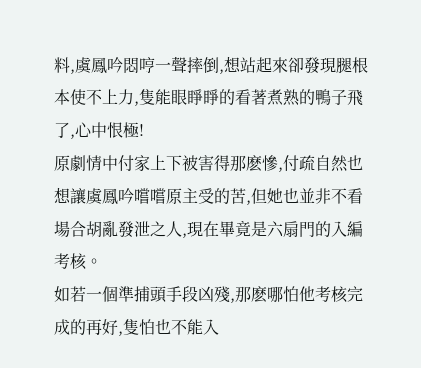料,虞鳳吟悶哼一聲摔倒,想站起來卻發現腿根本使不上力,隻能眼睜睜的看著煮熟的鴨子飛了,心中恨極!
原劇情中付家上下被害得那麽慘,付疏自然也想讓虞鳳吟嚐嚐原主受的苦,但她也並非不看場合胡亂發泄之人,現在畢竟是六扇門的入編考核。
如若一個準捕頭手段凶殘,那麽哪怕他考核完成的再好,隻怕也不能入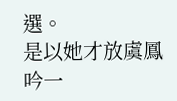選。
是以她才放虞鳳吟一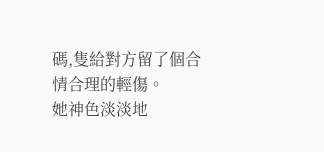碼,隻給對方留了個合情合理的輕傷。
她神色淡淡地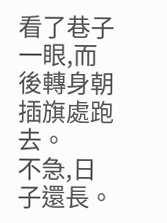看了巷子一眼,而後轉身朝插旗處跑去。
不急,日子還長。